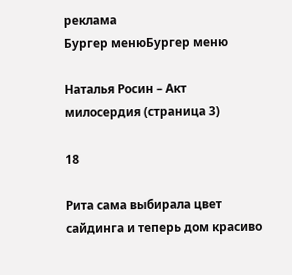реклама
Бургер менюБургер меню

Наталья Росин – Акт милосердия (страница 3)

18

Рита сама выбирала цвет сайдинга и теперь дом красиво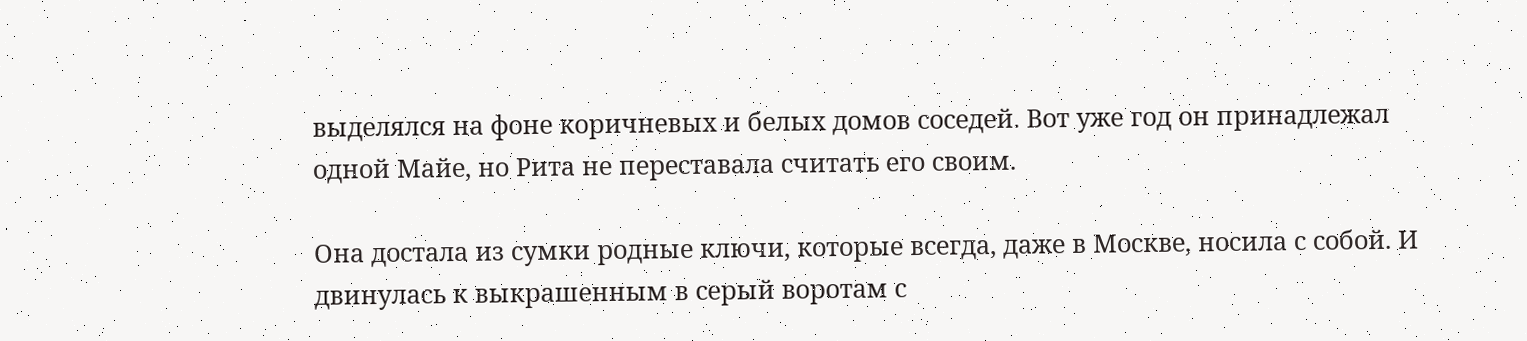выделялся на фоне коричневых и белых домов соседей. Вот уже год он принадлежал одной Майе, но Рита не переставала считать его своим.

Она достала из сумки родные ключи, которые всегда, даже в Москве, носила с собой. И двинулась к выкрашенным в серый воротам с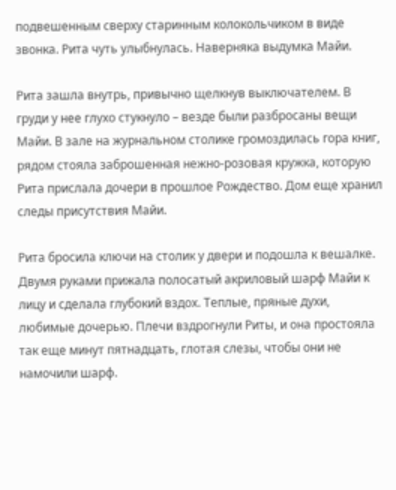подвешенным сверху старинным колокольчиком в виде звонка. Рита чуть улыбнулась. Наверняка выдумка Майи.

Рита зашла внутрь, привычно щелкнув выключателем. В груди у нее глухо стукнуло – везде были разбросаны вещи Майи. В зале на журнальном столике громоздилась гора книг, рядом стояла заброшенная нежно-розовая кружка, которую Рита прислала дочери в прошлое Рождество. Дом еще хранил следы присутствия Майи.

Рита бросила ключи на столик у двери и подошла к вешалке. Двумя руками прижала полосатый акриловый шарф Майи к лицу и сделала глубокий вздох. Теплые, пряные духи, любимые дочерью. Плечи вздрогнули Риты, и она простояла так еще минут пятнадцать, глотая слезы, чтобы они не намочили шарф.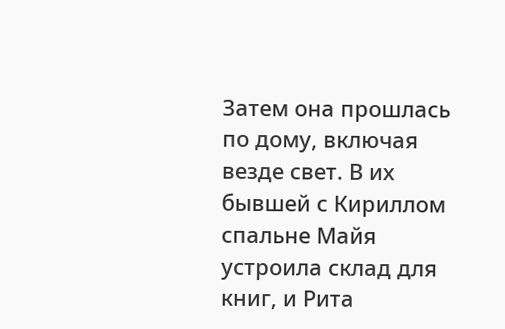Затем она прошлась по дому, включая везде свет. В их бывшей с Кириллом спальне Майя устроила склад для книг, и Рита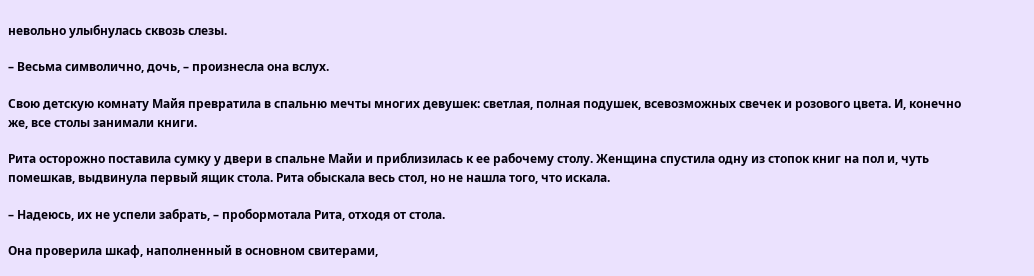невольно улыбнулась сквозь слезы.

– Весьма символично, дочь, – произнесла она вслух.

Свою детскую комнату Майя превратила в спальню мечты многих девушек: светлая, полная подушек, всевозможных свечек и розового цвета. И, конечно же, все столы занимали книги.

Рита осторожно поставила сумку у двери в спальне Майи и приблизилась к ее рабочему столу. Женщина спустила одну из стопок книг на пол и, чуть помешкав, выдвинула первый ящик стола. Рита обыскала весь стол, но не нашла того, что искала.

– Надеюсь, их не успели забрать, – пробормотала Рита, отходя от стола.

Она проверила шкаф, наполненный в основном свитерами,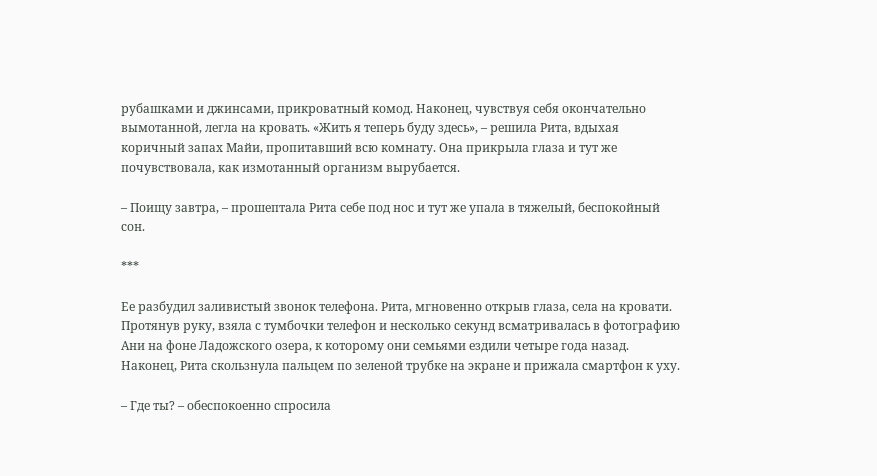рубашками и джинсами, прикроватный комод. Наконец, чувствуя себя окончательно вымотанной, легла на кровать. «Жить я теперь буду здесь», – решила Рита, вдыхая коричный запах Майи, пропитавший всю комнату. Она прикрыла глаза и тут же почувствовала, как измотанный организм вырубается.

– Поищу завтра, – прошептала Рита себе под нос и тут же упала в тяжелый, беспокойный сон.

***

Ее разбудил заливистый звонок телефона. Рита, мгновенно открыв глаза, села на кровати. Протянув руку, взяла с тумбочки телефон и несколько секунд всматривалась в фотографию Ани на фоне Ладожского озера, к которому они семьями ездили четыре года назад. Наконец, Рита скользнула пальцем по зеленой трубке на экране и прижала смартфон к уху.

– Где ты? – обеспокоенно спросила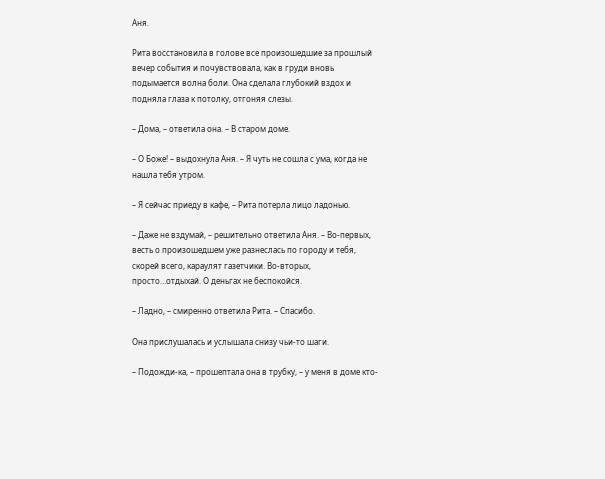Аня.

Рита восстановила в голове все произошедшие за прошлый вечер события и почувствовала, как в груди вновь подымается волна боли. Она сделала глубокий вздох и подняла глаза к потолку, отгоняя слезы.

– Дома, – ответила она. – В старом доме.

– О Боже! – выдохнула Аня. – Я чуть не сошла с ума, когда не нашла тебя утром.

– Я сейчас приеду в кафе, – Рита потерла лицо ладонью.

– Даже не вздумай, – решительно ответила Аня. – Во-первых, весть о произошедшем уже разнеслась по городу и тебя, скорей всего, караулят газетчики. Во-вторых, просто…отдыхай. О деньгах не беспокойся.

– Ладно, – смиренно ответила Рита. – Спасибо.

Она прислушалась и услышала снизу чьи-то шаги.

– Подожди-ка, – прошептала она в трубку, – у меня в доме кто-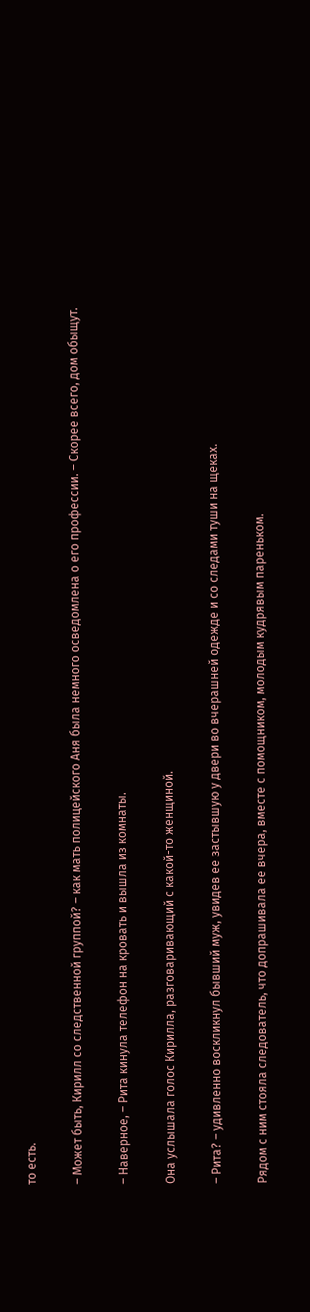то есть.

– Может быть, Кирилл со следственной группой? – как мать полицейского Аня была немного осведомлена о его профессии. – Скорее всего, дом обыщут.

– Наверное, – Рита кинула телефон на кровать и вышла из комнаты.

Она услышала голос Кирилла, разговаривающий с какой-то женщиной.

– Рита? – удивленно воскликнул бывший муж, увидев ее застывшую у двери во вчерашней одежде и со следами туши на щеках.

Рядом с ним стояла следователь, что допрашивала ее вчера, вместе с помощником, молодым кудрявым пареньком.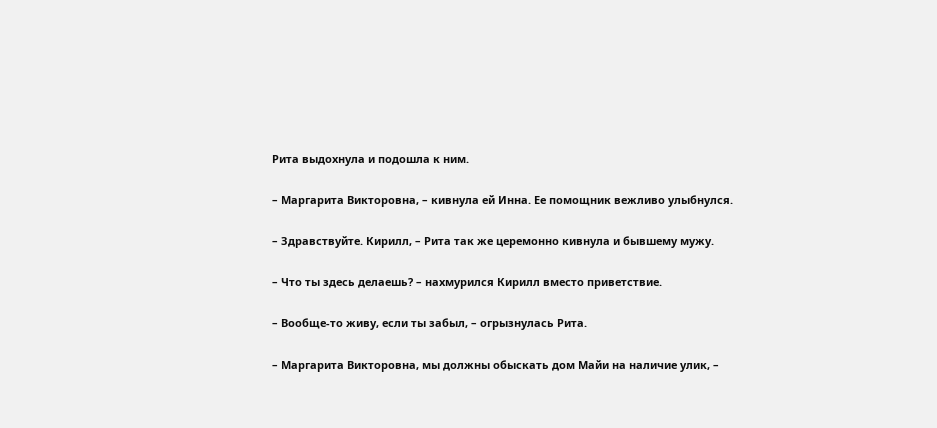Рита выдохнула и подошла к ним.

– Маргарита Викторовна, – кивнула ей Инна. Ее помощник вежливо улыбнулся.

– Здравствуйте. Кирилл, – Рита так же церемонно кивнула и бывшему мужу.

– Что ты здесь делаешь? – нахмурился Кирилл вместо приветствие.

– Вообще-то живу, если ты забыл, – огрызнулась Рита.

– Маргарита Викторовна, мы должны обыскать дом Майи на наличие улик, –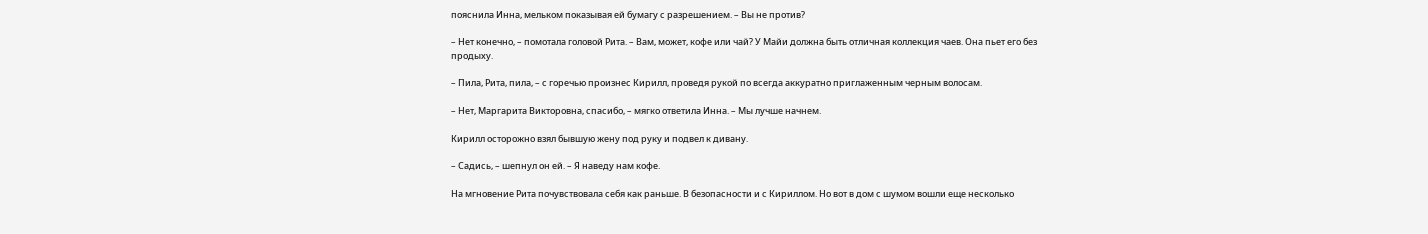пояснила Инна, мельком показывая ей бумагу с разрешением. – Вы не против?

– Нет конечно, – помотала головой Рита. – Вам, может, кофе или чай? У Майи должна быть отличная коллекция чаев. Она пьет его без продыху.

– Пила, Рита, пила, – с горечью произнес Кирилл, проведя рукой по всегда аккуратно приглаженным черным волосам.

– Нет, Маргарита Викторовна, спасибо, – мягко ответила Инна. – Мы лучше начнем.

Кирилл осторожно взял бывшую жену под руку и подвел к дивану.

– Садись, – шепнул он ей. – Я наведу нам кофе.

На мгновение Рита почувствовала себя как раньше. В безопасности и с Кириллом. Но вот в дом с шумом вошли еще несколько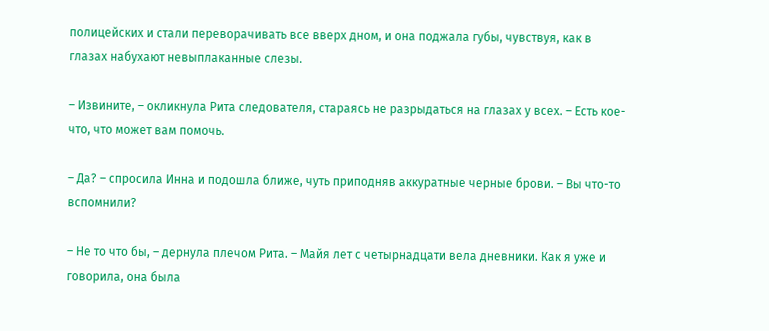полицейских и стали переворачивать все вверх дном, и она поджала губы, чувствуя, как в глазах набухают невыплаканные слезы.

– Извините, – окликнула Рита следователя, стараясь не разрыдаться на глазах у всех. – Есть кое-что, что может вам помочь.

– Да? – спросила Инна и подошла ближе, чуть приподняв аккуратные черные брови. – Вы что-то вспомнили?

– Не то что бы, – дернула плечом Рита. – Майя лет с четырнадцати вела дневники. Как я уже и говорила, она была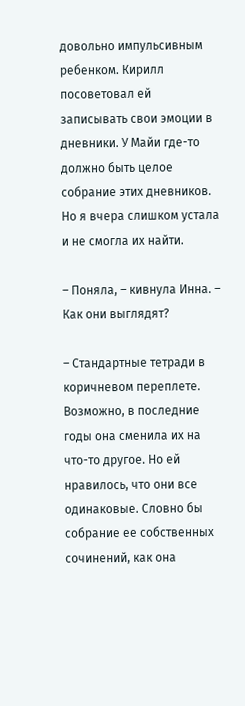довольно импульсивным ребенком. Кирилл посоветовал ей записывать свои эмоции в дневники. У Майи где-то должно быть целое собрание этих дневников. Но я вчера слишком устала и не смогла их найти.

– Поняла, – кивнула Инна. – Как они выглядят?

– Стандартные тетради в коричневом переплете. Возможно, в последние годы она сменила их на что-то другое. Но ей нравилось, что они все одинаковые. Словно бы собрание ее собственных сочинений, как она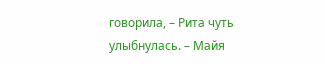говорила, – Рита чуть улыбнулась. – Майя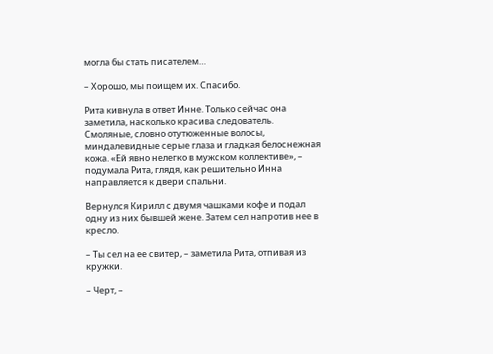могла бы стать писателем…

– Хорошо, мы поищем их. Спасибо.

Рита кивнула в ответ Инне. Только сейчас она заметила, насколько красива следователь. Смоляные, словно отутюженные волосы, миндалевидные серые глаза и гладкая белоснежная кожа. «Ей явно нелегко в мужском коллективе», – подумала Рита, глядя, как решительно Инна направляется к двери спальни.

Вернулся Кирилл с двумя чашками кофе и подал одну из них бывшей жене. Затем сел напротив нее в кресло.

– Ты сел на ее свитер, – заметила Рита, отпивая из кружки.

– Черт, –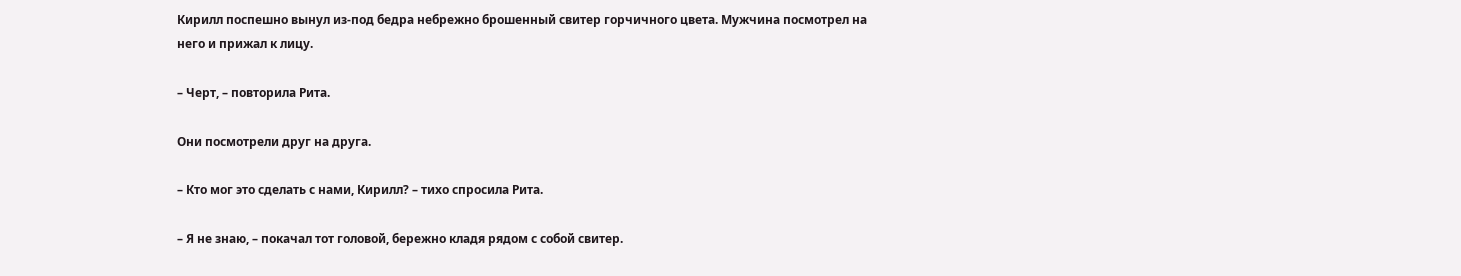Кирилл поспешно вынул из-под бедра небрежно брошенный свитер горчичного цвета. Мужчина посмотрел на него и прижал к лицу.

– Черт, – повторила Рита.

Они посмотрели друг на друга.

– Кто мог это сделать с нами, Кирилл? – тихо спросила Рита.

– Я не знаю, – покачал тот головой, бережно кладя рядом с собой свитер.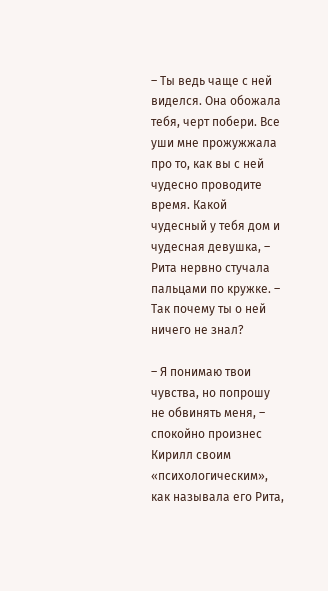– Ты ведь чаще с ней виделся. Она обожала тебя, черт побери. Все уши мне прожужжала про то, как вы с ней чудесно проводите время. Какой чудесный у тебя дом и чудесная девушка, – Рита нервно стучала пальцами по кружке. – Так почему ты о ней ничего не знал?

– Я понимаю твои чувства, но попрошу не обвинять меня, – спокойно произнес Кирилл своим «психологическим», как называла его Рита,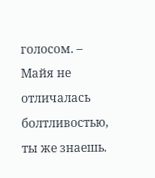голосом. – Майя не отличалась болтливостью, ты же знаешь.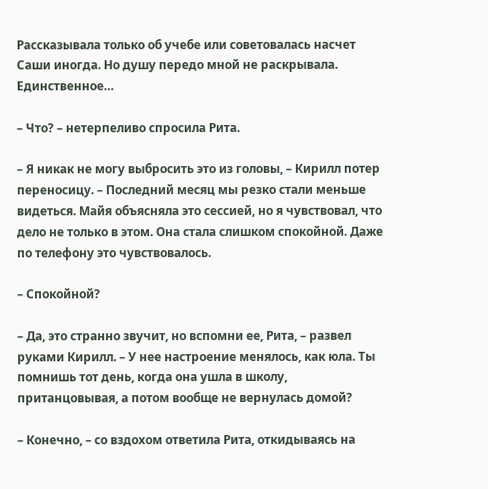Рассказывала только об учебе или советовалась насчет Саши иногда. Но душу передо мной не раскрывала. Единственное…

– Что? – нетерпеливо спросила Рита.

– Я никак не могу выбросить это из головы, – Кирилл потер переносицу. – Последний месяц мы резко стали меньше видеться. Майя объясняла это сессией, но я чувствовал, что дело не только в этом. Она стала слишком спокойной. Даже по телефону это чувствовалось.

– Спокойной?

– Да, это странно звучит, но вспомни ее, Рита, – развел руками Кирилл. – У нее настроение менялось, как юла. Ты помнишь тот день, когда она ушла в школу, пританцовывая, а потом вообще не вернулась домой?

– Конечно, – со вздохом ответила Рита, откидываясь на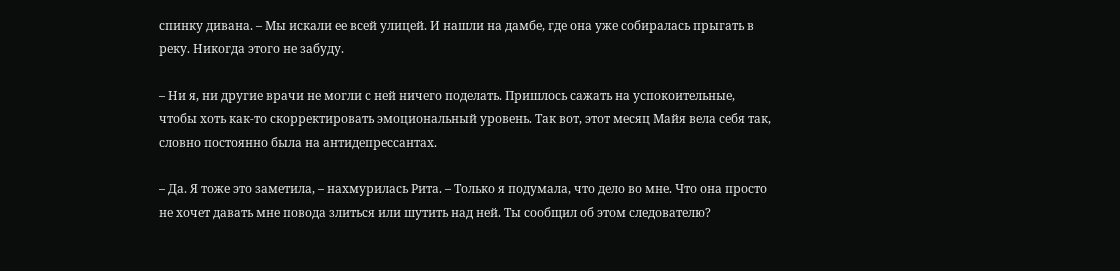спинку дивана. – Мы искали ее всей улицей. И нашли на дамбе, где она уже собиралась прыгать в реку. Никогда этого не забуду.

– Ни я, ни другие врачи не могли с ней ничего поделать. Пришлось сажать на успокоительные, чтобы хоть как-то скорректировать эмоциональный уровень. Так вот, этот месяц Майя вела себя так, словно постоянно была на антидепрессантах.

– Да. Я тоже это заметила, – нахмурилась Рита. – Только я подумала, что дело во мне. Что она просто не хочет давать мне повода злиться или шутить над ней. Ты сообщил об этом следователю?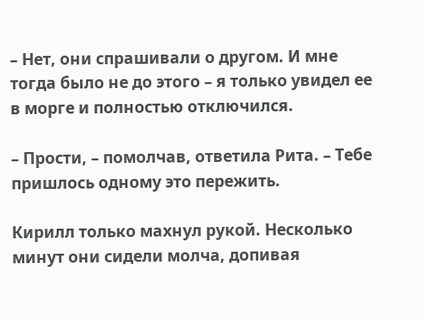– Нет, они спрашивали о другом. И мне тогда было не до этого – я только увидел ее в морге и полностью отключился.

– Прости, – помолчав, ответила Рита. – Тебе пришлось одному это пережить.

Кирилл только махнул рукой. Несколько минут они сидели молча, допивая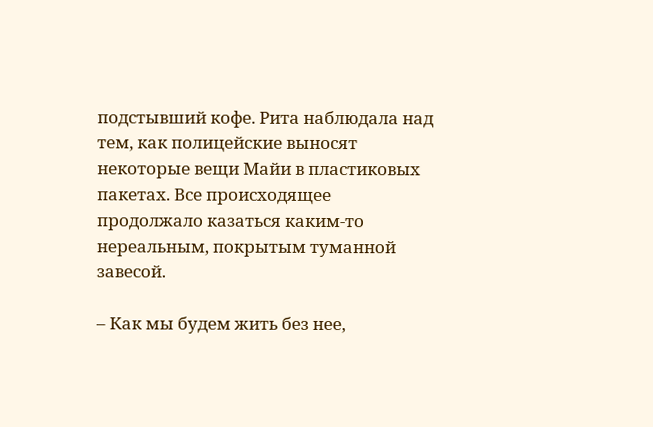подстывший кофе. Рита наблюдала над тем, как полицейские выносят некоторые вещи Майи в пластиковых пакетах. Все происходящее продолжало казаться каким-то нереальным, покрытым туманной завесой.

– Как мы будем жить без нее,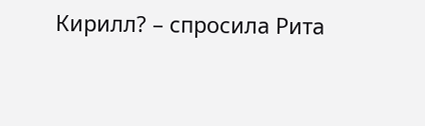Кирилл? – спросила Рита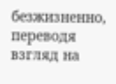безжизненно, переводя взгляд на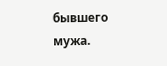бывшего мужа.